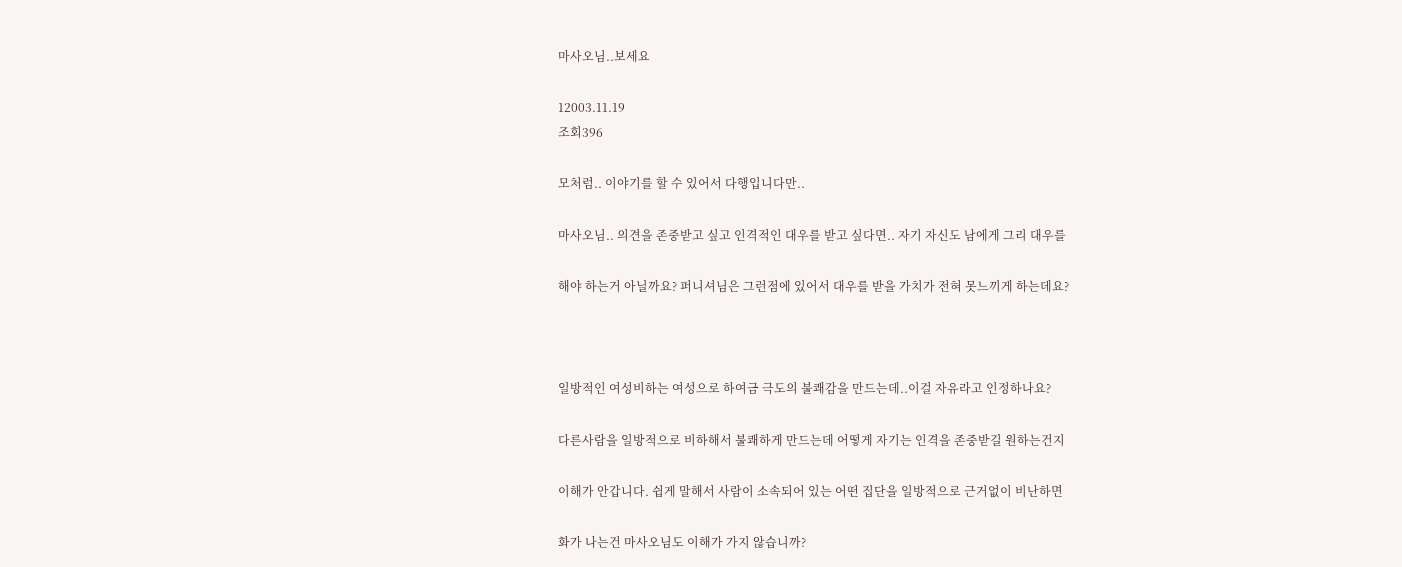마사오님..보세요

12003.11.19
조회396

모처럼.. 이야기를 할 수 있어서 다행입니다만..

마사오님.. 의견을 존중받고 싶고 인격적인 대우를 받고 싶다면.. 자기 자신도 남에게 그리 대우를

해야 하는거 아닐까요? 퍼니셔님은 그런점에 있어서 대우를 받을 가치가 전혀 못느끼게 하는데요?



일방적인 여성비하는 여성으로 하여금 극도의 불쾌감을 만드는데..이걸 자유라고 인정하나요?

다른사람을 일방적으로 비하해서 불쾌하게 만드는데 어떻게 자기는 인격을 존중받길 원하는건지

이해가 안갑니다. 쉽게 말해서 사람이 소속되어 있는 어떤 집단을 일방적으로 근거없이 비난하면

화가 나는건 마사오님도 이해가 가지 않습니까?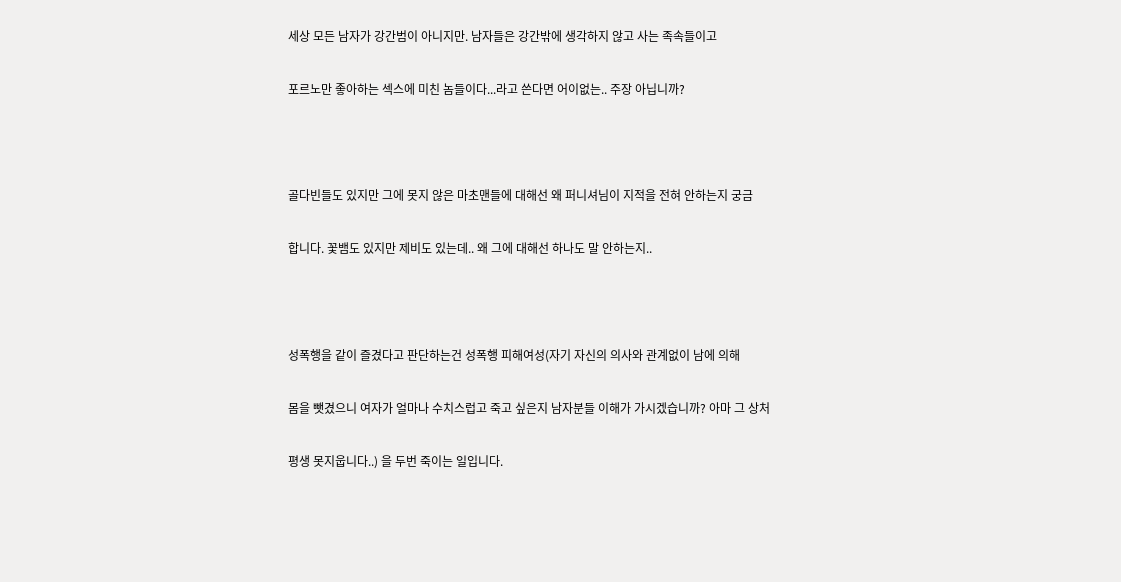세상 모든 남자가 강간범이 아니지만. 남자들은 강간밖에 생각하지 않고 사는 족속들이고

포르노만 좋아하는 섹스에 미친 놈들이다...라고 쓴다면 어이없는.. 주장 아닙니까?



골다빈들도 있지만 그에 못지 않은 마초맨들에 대해선 왜 퍼니셔님이 지적을 전혀 안하는지 궁금

합니다. 꽃뱀도 있지만 제비도 있는데.. 왜 그에 대해선 하나도 말 안하는지..



성폭행을 같이 즐겼다고 판단하는건 성폭행 피해여성(자기 자신의 의사와 관계없이 남에 의해

몸을 뺏겼으니 여자가 얼마나 수치스럽고 죽고 싶은지 남자분들 이해가 가시겠습니까? 아마 그 상처

평생 못지웁니다..) 을 두번 죽이는 일입니다.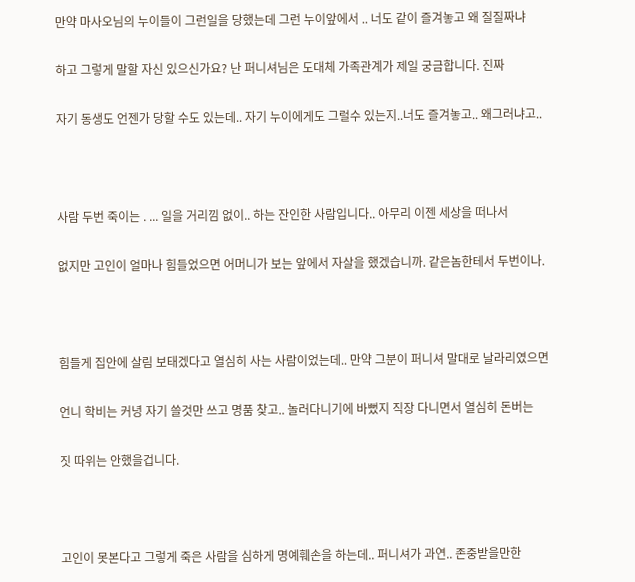만약 마사오님의 누이들이 그런일을 당했는데 그런 누이앞에서 .. 너도 같이 즐겨놓고 왜 질질짜냐

하고 그렇게 말할 자신 있으신가요? 난 퍼니셔님은 도대체 가족관계가 제일 궁금합니다. 진짜

자기 동생도 언젠가 당할 수도 있는데.. 자기 누이에게도 그럴수 있는지..너도 즐겨놓고.. 왜그러냐고..



사람 두번 죽이는 . ... 일을 거리낌 없이.. 하는 잔인한 사람입니다.. 아무리 이젠 세상을 떠나서

없지만 고인이 얼마나 힘들었으면 어머니가 보는 앞에서 자살을 했겠습니까. 같은놈한테서 두번이나.



힘들게 집안에 살림 보태겠다고 열심히 사는 사람이었는데.. 만약 그분이 퍼니셔 말대로 날라리였으면

언니 학비는 커녕 자기 쓸것만 쓰고 명품 찾고.. 놀러다니기에 바뻤지 직장 다니면서 열심히 돈버는

짓 따위는 안했을겁니다.



고인이 못본다고 그렇게 죽은 사람을 심하게 명예훼손을 하는데.. 퍼니셔가 과연.. 존중받을만한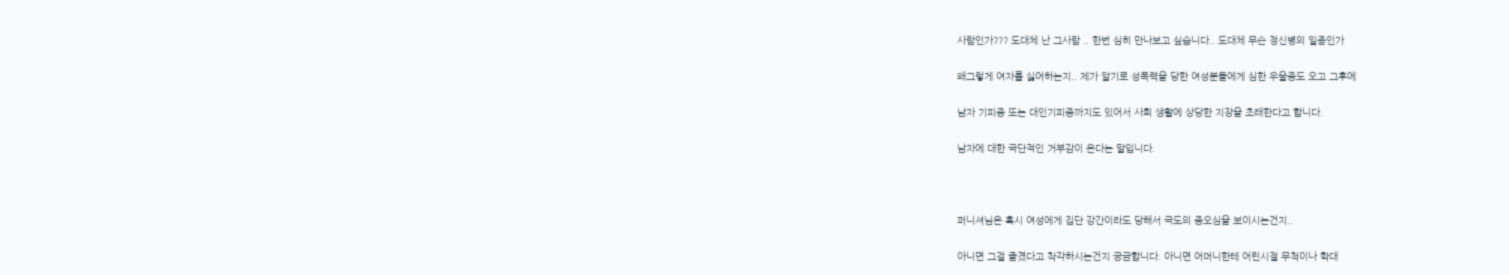사람인가??? 도대체 난 그사람 .. 한번 심히 만나보고 싶습니다.. 도대체 무슨 정신병의 일종인가

왜그렇게 여자를 싫어하는지.. 제가 알기로 성폭력을 당한 여성분들에게 심한 우울증도 오고 그후에

남자 기피증 또는 대인기피증까지도 있어서 사회 생활에 상당한 지장을 초래한다고 합니다.

남자에 대한 극단적인 거부감이 온다는 말입니다.



퍼니셔님은 혹시 여성에게 집단 강간이라도 당해서 극도의 증오심을 보이시는건지..

아니면 그걸 즐겼다고 착각하시는건지 궁금합니다. 아니면 어머니한테 어린시절 무척이나 학대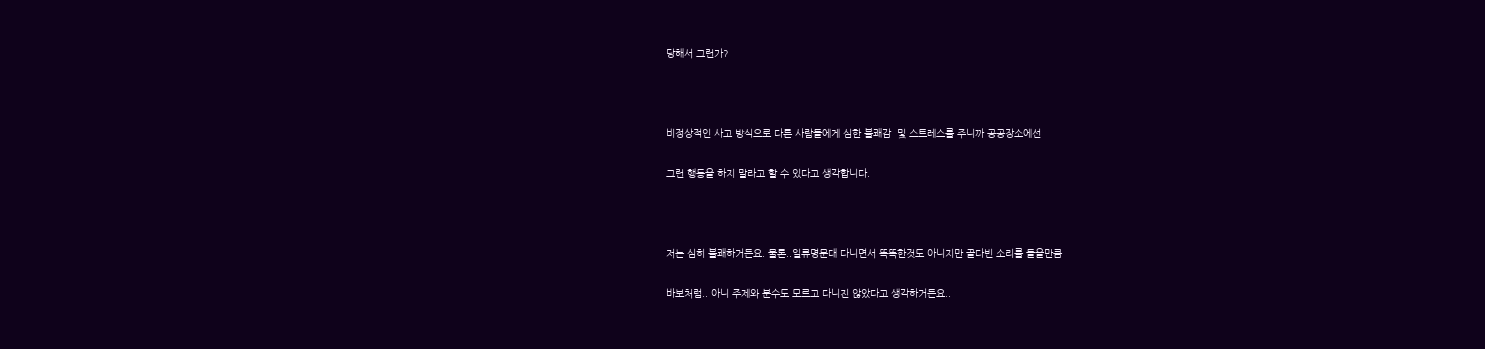당해서 그런가?



비정상적인 사고 방식으로 다른 사람들에게 심한 불쾌감  및 스트레스를 주니까 공공장소에선

그런 행동을 하지 말라고 할 수 있다고 생각합니다.



저는 심히 불쾌하거든요. 물론..일류명문대 다니면서 똑똑한것도 아니지만 골다빈 소리를 들을만큼

바보처럼.. 아니 주제와 분수도 모르고 다니진 않았다고 생각하거든요..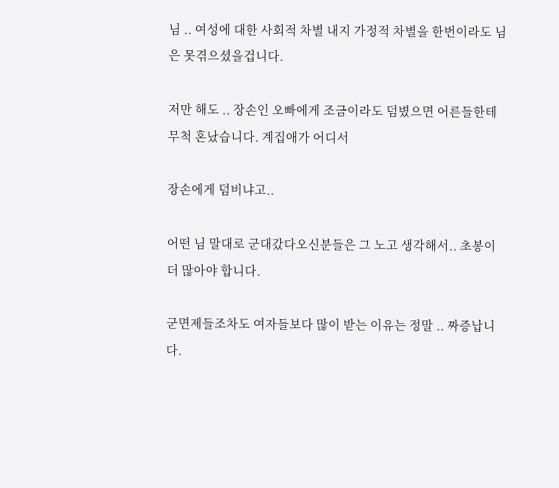님 .. 여성에 대한 사회적 차별 내지 가정적 차별을 한번이라도 님은 못겪으셨을겁니다.

저만 해도 .. 장손인 오빠에게 조금이라도 덤볐으면 어른들한테 무척 혼났습니다. 계집애가 어디서

장손에게 덤비냐고..

어떤 님 말대로 군대갔다오신분들은 그 노고 생각해서.. 초봉이 더 많아야 합니다.

군면제들조차도 여자들보다 많이 받는 이유는 정말 .. 짜증납니다.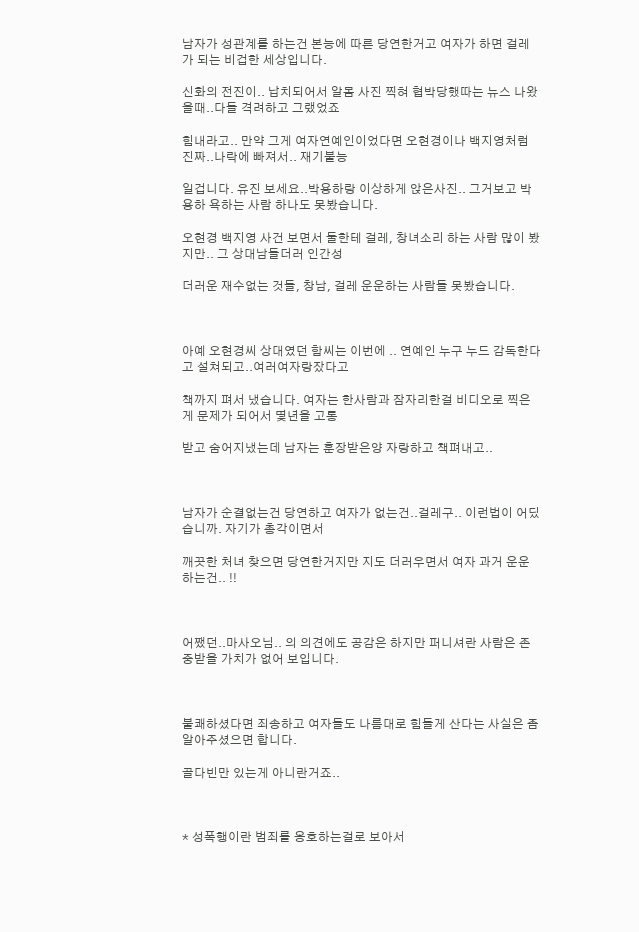남자가 성관계를 하는건 본능에 따른 당연한거고 여자가 하면 걸레가 되는 비겁한 세상입니다.

신화의 전진이.. 납치되어서 알몸 사진 찍혀 협박당했따는 뉴스 나왔을때..다들 격려하고 그랬었죠

힘내라고.. 만약 그게 여자연예인이었다면 오현경이나 백지영처럼 진짜..나락에 빠져서.. 재기불능

일겁니다. 유진 보세요..박용하랑 이상하게 앉은사진.. 그거보고 박용하 욕하는 사람 하나도 못봤습니다.

오현경 백지영 사건 보면서 둘한테 걸레, 창녀소리 하는 사람 많이 봤지만.. 그 상대남들더러 인간성

더러운 재수없는 것들, 창남, 걸레 운운하는 사람들 못봤습니다.



아예 오현경씨 상대였던 함씨는 이번에 .. 연예인 누구 누드 감독한다고 설쳐되고..여러여자랑잤다고

책까지 펴서 냈습니다. 여자는 한사람과 잠자리한걸 비디오로 찍은게 문제가 되어서 몇년을 고통

받고 숨어지냈는데 남자는 훈장받은양 자랑하고 책펴내고..



남자가 순결없는건 당연하고 여자가 없는건..걸레구.. 이런법이 어딨습니까. 자기가 총각이면서

깨끗한 처녀 찾으면 당연한거지만 지도 더러우면서 여자 과거 운운하는건.. !!



어쨌던..마사오님.. 의 의견에도 공감은 하지만 퍼니셔란 사람은 존중받을 가치가 없어 보입니다.



불쾌하셨다면 죄송하고 여자들도 나름대로 힘들게 산다는 사실은 좀 알아주셨으면 합니다.

골다빈만 있는게 아니란거죠..



* 성폭행이란 범죄를 옹호하는걸로 보아서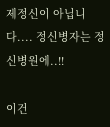제정신이 아닙니다.... 정신병자는 정신병원에..!!

이건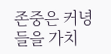존중은 커녕 들을 가치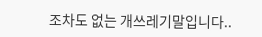조차도 없는 개쓰레기말입니다..